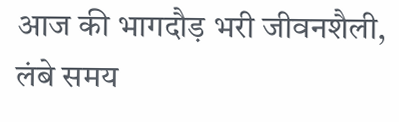आज की भागदौड़ भरी जीवनशैली, लंबे समय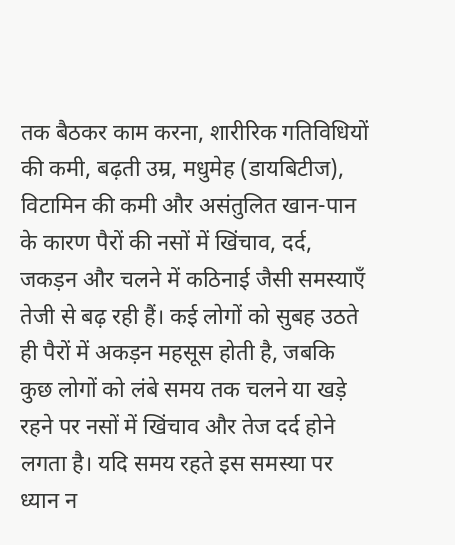तक बैठकर काम करना, शारीरिक गतिविधियों की कमी, बढ़ती उम्र, मधुमेह (डायबिटीज), विटामिन की कमी और असंतुलित खान-पान के कारण पैरों की नसों में खिंचाव, दर्द, जकड़न और चलने में कठिनाई जैसी समस्याएँ तेजी से बढ़ रही हैं। कई लोगों को सुबह उठते ही पैरों में अकड़न महसूस होती है, जबकि कुछ लोगों को लंबे समय तक चलने या खड़े रहने पर नसों में खिंचाव और तेज दर्द होने लगता है। यदि समय रहते इस समस्या पर ध्यान न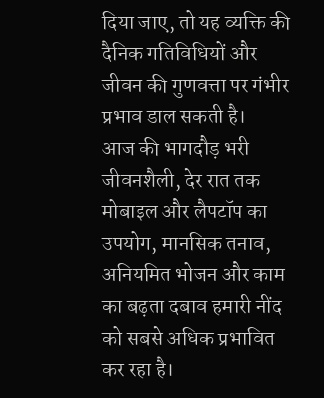दिया जाए, तो यह व्यक्ति की दैनिक गतिविधियों और जीवन की गुणवत्ता पर गंभीर प्रभाव डाल सकती है।
आज की भागदौड़ भरी जीवनशैली, देर रात तक मोबाइल और लैपटॉप का उपयोग, मानसिक तनाव, अनियमित भोजन और काम का बढ़ता दबाव हमारी नींद को सबसे अधिक प्रभावित कर रहा है।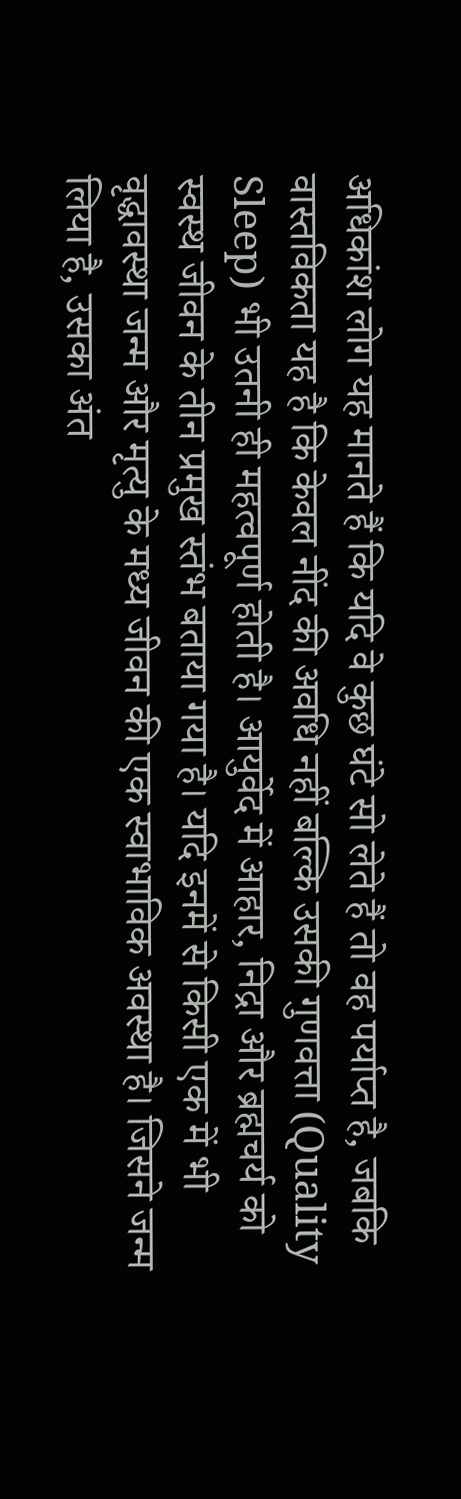अधिकांश लोग यह मानते हैं कि यदि वे कुछ घंटे सो लेते हैं तो वह पर्याप्त है, जबकि वास्तविकता यह है कि केवल नींद की अवधि नहीं बल्कि उसकी गुणवत्ता (Quality Sleep) भी उतनी ही महत्वपूर्ण होती है। आयुर्वेद में आहार, निद्रा और ब्रह्मचर्य को स्वस्थ जीवन के तीन प्रमुख स्तंभ बताया गया है। यदि इनमें से किसी एक में भी
वृद्धावस्था जन्म और मृत्यु के मध्य जीवन की एक स्वाभाविक अवस्था है। जिसने जन्म लिया है, उसका अंत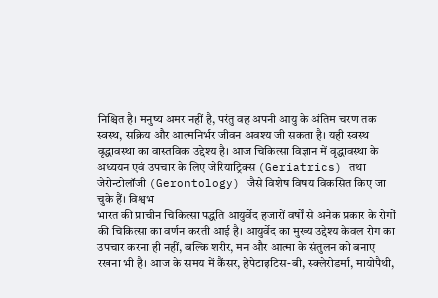निश्चित है। मनुष्य अमर नहीं है, परंतु वह अपनी आयु के अंतिम चरण तक स्वस्थ, सक्रिय और आत्मनिर्भर जीवन अवश्य जी सकता है। यही स्वस्थ वृद्धावस्था का वास्तविक उद्देश्य है। आज चिकित्सा विज्ञान में वृद्धावस्था के अध्ययन एवं उपचार के लिए जेरियाट्रिक्स (Geriatrics) तथा जेरोन्टोलॉजी (Gerontology) जैसे विशेष विषय विकसित किए जा चुके हैं। विश्वभ
भारत की प्राचीन चिकित्सा पद्धति आयुर्वेद हजारों वर्षों से अनेक प्रकार के रोगों की चिकित्सा का वर्णन करती आई है। आयुर्वेद का मुख्य उद्देश्य केवल रोग का उपचार करना ही नहीं, बल्कि शरीर, मन और आत्मा के संतुलन को बनाए रखना भी है। आज के समय में कैंसर, हेपेटाइटिस-बी, स्क्लेरोडर्मा, मायोपैथी,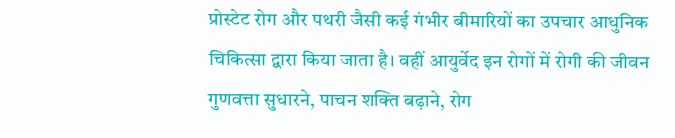प्रोस्टेट रोग और पथरी जैसी कई गंभीर बीमारियों का उपचार आधुनिक चिकित्सा द्वारा किया जाता है। वहीं आयुर्वेद इन रोगों में रोगी की जीवन गुणवत्ता सुधारने, पाचन शक्ति बढ़ाने, रोग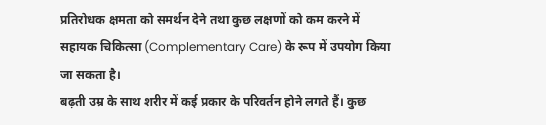प्रतिरोधक क्षमता को समर्थन देने तथा कुछ लक्षणों को कम करने में सहायक चिकित्सा (Complementary Care) के रूप में उपयोग किया जा सकता है।
बढ़ती उम्र के साथ शरीर में कई प्रकार के परिवर्तन होने लगते हैं। कुछ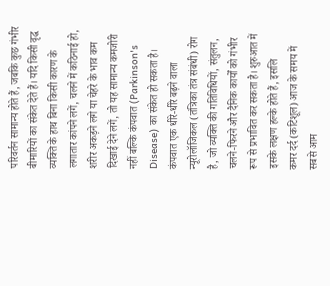परिवर्तन सामान्य होते हैं, जबकि कुछ गंभीर बीमारियों का संकेत देते हैं। यदि किसी वृद्ध व्यक्ति के हाथ बिना किसी कारण के लगातार कांपने लगें, चलने में कठिनाई हो, शरीर अकड़ने लगे या चेहरे के भाव कम दिखाई देने लगें, तो यह सामान्य कमजोरी नहीं बल्कि कंपवात (Parkinson's Disease) का संकेत हो सकता है। कंपवात एक धीरे-धीरे बढ़ने वाला न्यूरोलॉजिकल (तंत्रिका तंत्र संबंधी) रोग है, जो व्यक्ति की गतिविधियों, संतुलन, चलने-फिरने और दैनिक कार्यों को गंभीर रूप से प्रभावित कर सकता है। शुरुआत में इसके लक्षण हल्के होते हैं, इसलि
कमर दर्द (कटिशूल) आज के समय में सबसे आम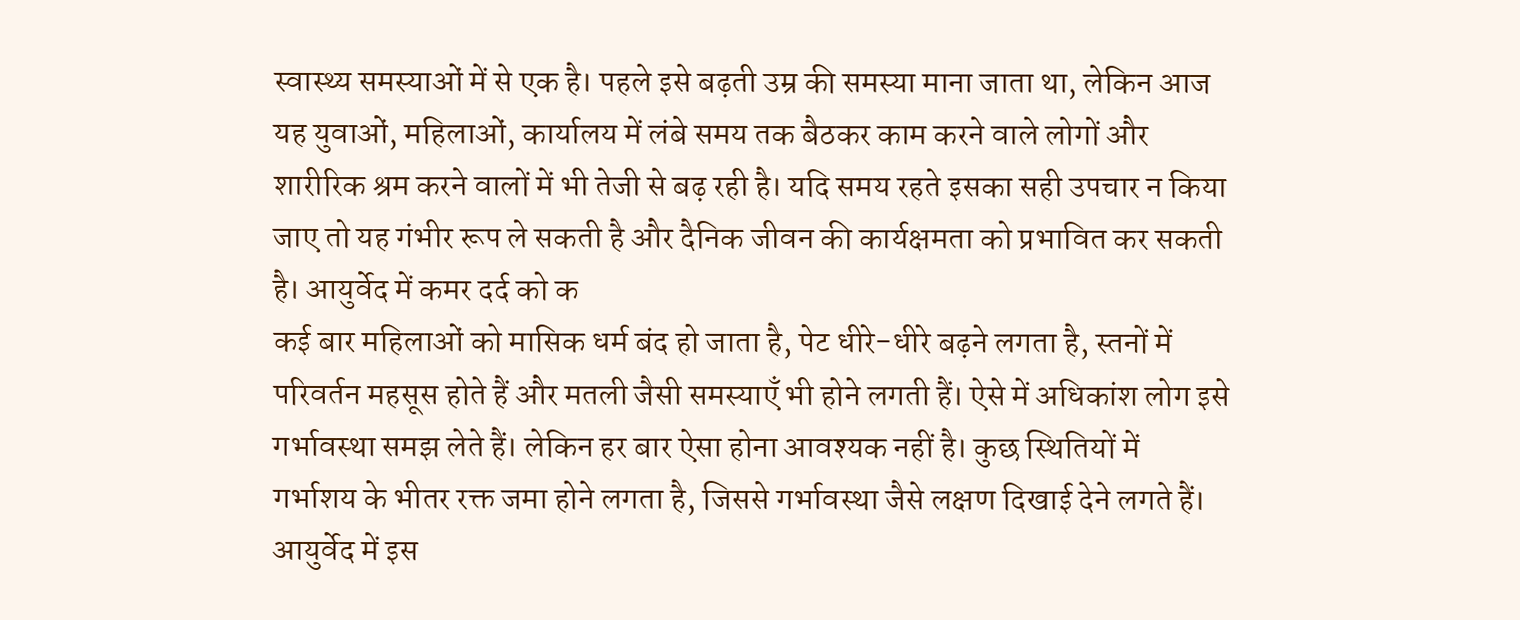स्वास्थ्य समस्याओं में से एक है। पहले इसे बढ़ती उम्र की समस्या माना जाता था, लेकिन आज यह युवाओं, महिलाओं, कार्यालय में लंबे समय तक बैठकर काम करने वाले लोगों और शारीरिक श्रम करने वालों में भी तेजी से बढ़ रही है। यदि समय रहते इसका सही उपचार न किया जाए तो यह गंभीर रूप ले सकती है और दैनिक जीवन की कार्यक्षमता को प्रभावित कर सकती है। आयुर्वेद में कमर दर्द को क
कई बार महिलाओं को मासिक धर्म बंद हो जाता है, पेट धीरे-धीरे बढ़ने लगता है, स्तनों में परिवर्तन महसूस होते हैं और मतली जैसी समस्याएँ भी होने लगती हैं। ऐसे में अधिकांश लोग इसे गर्भावस्था समझ लेते हैं। लेकिन हर बार ऐसा होना आवश्यक नहीं है। कुछ स्थितियों में गर्भाशय के भीतर रक्त जमा होने लगता है, जिससे गर्भावस्था जैसे लक्षण दिखाई देने लगते हैं। आयुर्वेद में इस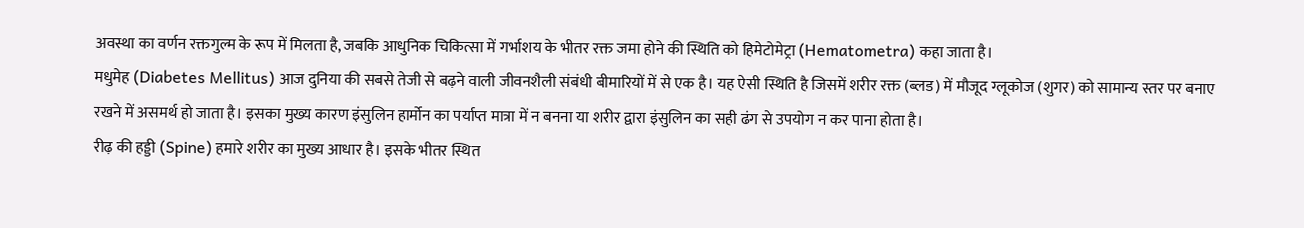अवस्था का वर्णन रक्तगुल्म के रूप में मिलता है, जबकि आधुनिक चिकित्सा में गर्भाशय के भीतर रक्त जमा होने की स्थिति को हिमेटोमेट्रा (Hematometra) कहा जाता है।
मधुमेह (Diabetes Mellitus) आज दुनिया की सबसे तेजी से बढ़ने वाली जीवनशैली संबंधी बीमारियों में से एक है। यह ऐसी स्थिति है जिसमें शरीर रक्त (ब्लड) में मौजूद ग्लूकोज (शुगर) को सामान्य स्तर पर बनाए रखने में असमर्थ हो जाता है। इसका मुख्य कारण इंसुलिन हार्मोन का पर्याप्त मात्रा में न बनना या शरीर द्वारा इंसुलिन का सही ढंग से उपयोग न कर पाना होता है।
रीढ़ की हड्डी (Spine) हमारे शरीर का मुख्य आधार है। इसके भीतर स्थित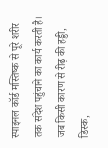स्पाइनल कॉर्ड मस्तिष्क से पूरे शरीर तक संदेश पहुंचाने का कार्य करती है। जब किसी कारण से रीढ़ की हड्डी, डिस्क,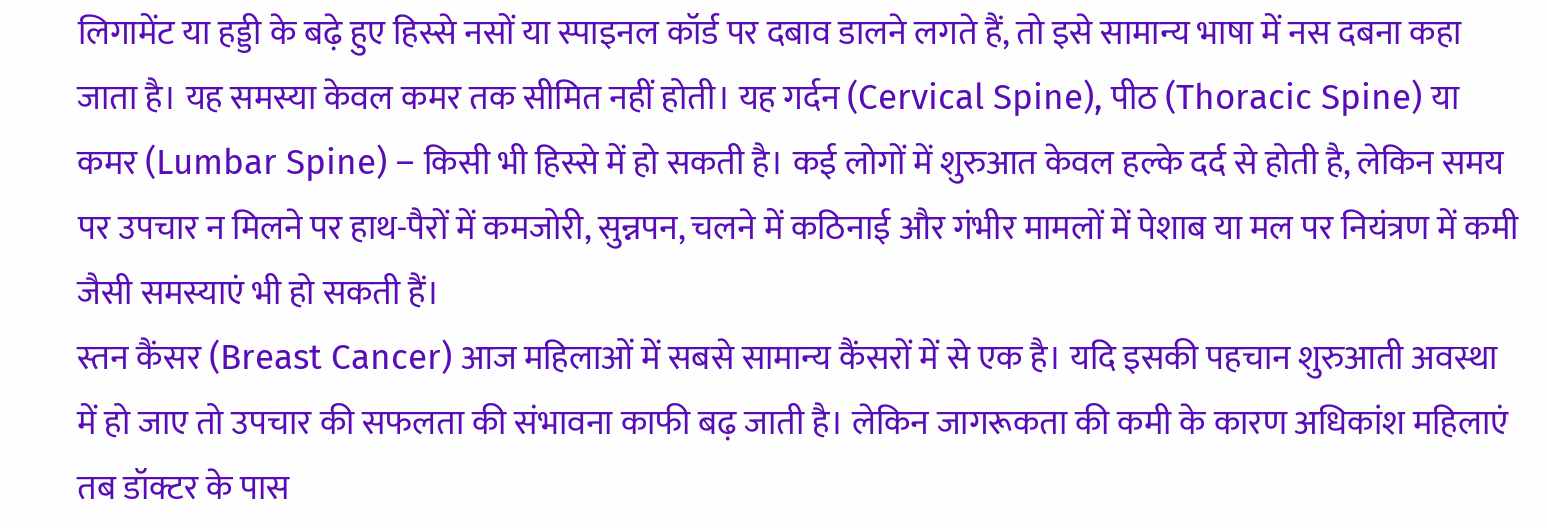लिगामेंट या हड्डी के बढ़े हुए हिस्से नसों या स्पाइनल कॉर्ड पर दबाव डालने लगते हैं, तो इसे सामान्य भाषा में नस दबना कहा जाता है। यह समस्या केवल कमर तक सीमित नहीं होती। यह गर्दन (Cervical Spine), पीठ (Thoracic Spine) या कमर (Lumbar Spine) – किसी भी हिस्से में हो सकती है। कई लोगों में शुरुआत केवल हल्के दर्द से होती है, लेकिन समय पर उपचार न मिलने पर हाथ-पैरों में कमजोरी, सुन्नपन, चलने में कठिनाई और गंभीर मामलों में पेशाब या मल पर नियंत्रण में कमी जैसी समस्याएं भी हो सकती हैं।
स्तन कैंसर (Breast Cancer) आज महिलाओं में सबसे सामान्य कैंसरों में से एक है। यदि इसकी पहचान शुरुआती अवस्था में हो जाए तो उपचार की सफलता की संभावना काफी बढ़ जाती है। लेकिन जागरूकता की कमी के कारण अधिकांश महिलाएं तब डॉक्टर के पास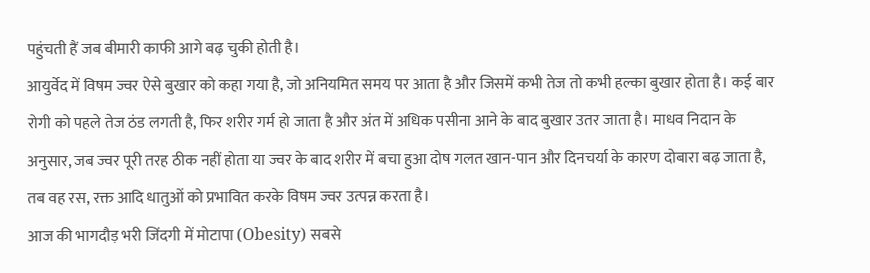पहुंचती हैं जब बीमारी काफी आगे बढ़ चुकी होती है।
आयुर्वेद में विषम ज्वर ऐसे बुखार को कहा गया है, जो अनियमित समय पर आता है और जिसमें कभी तेज तो कभी हल्का बुखार होता है। कई बार रोगी को पहले तेज ठंड लगती है, फिर शरीर गर्म हो जाता है और अंत में अधिक पसीना आने के बाद बुखार उतर जाता है। माधव निदान के अनुसार, जब ज्वर पूरी तरह ठीक नहीं होता या ज्वर के बाद शरीर में बचा हुआ दोष गलत खान-पान और दिनचर्या के कारण दोबारा बढ़ जाता है, तब वह रस, रक्त आदि धातुओं को प्रभावित करके विषम ज्वर उत्पन्न करता है।
आज की भागदौड़ भरी जिंदगी में मोटापा (Obesity) सबसे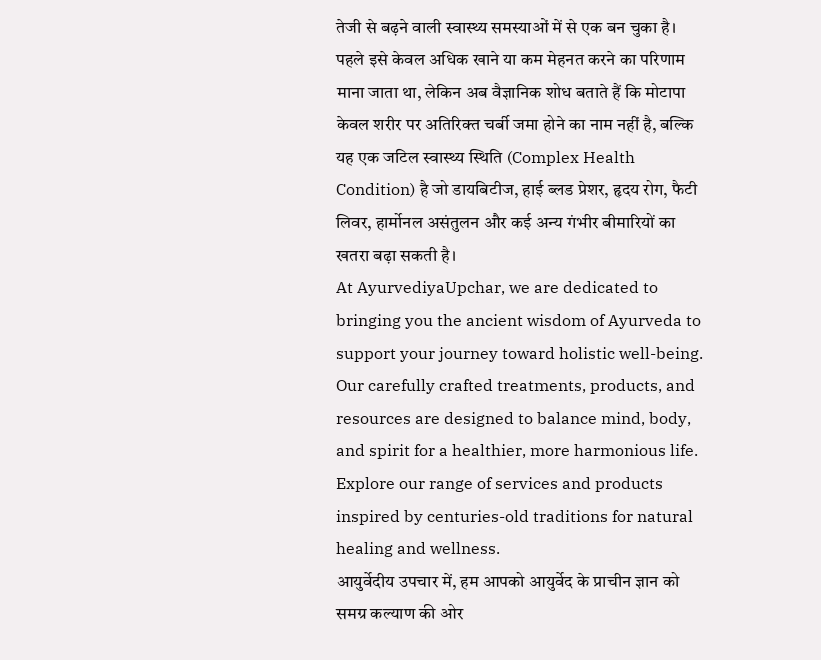तेजी से बढ़ने वाली स्वास्थ्य समस्याओं में से एक बन चुका है। पहले इसे केवल अधिक खाने या कम मेहनत करने का परिणाम माना जाता था, लेकिन अब वैज्ञानिक शोध बताते हैं कि मोटापा केवल शरीर पर अतिरिक्त चर्बी जमा होने का नाम नहीं है, बल्कि यह एक जटिल स्वास्थ्य स्थिति (Complex Health Condition) है जो डायबिटीज, हाई ब्लड प्रेशर, हृदय रोग, फैटी लिवर, हार्मोनल असंतुलन और कई अन्य गंभीर बीमारियों का खतरा बढ़ा सकती है।
At AyurvediyaUpchar, we are dedicated to bringing you the ancient wisdom of Ayurveda to support your journey toward holistic well-being. Our carefully crafted treatments, products, and resources are designed to balance mind, body, and spirit for a healthier, more harmonious life. Explore our range of services and products inspired by centuries-old traditions for natural healing and wellness.
आयुर्वेदीय उपचार में, हम आपको आयुर्वेद के प्राचीन ज्ञान को समग्र कल्याण की ओर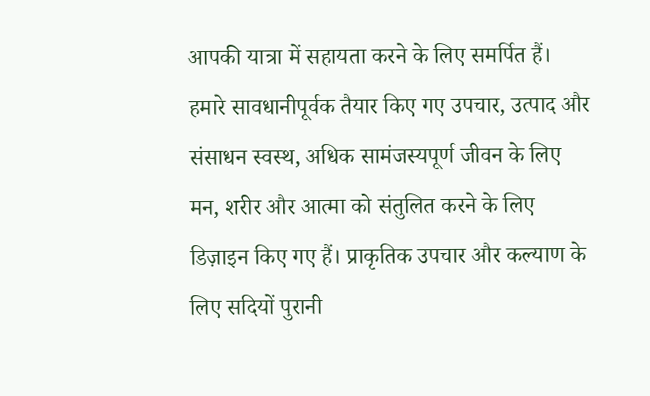आपकी यात्रा में सहायता करने के लिए समर्पित हैं। हमारे सावधानीपूर्वक तैयार किए गए उपचार, उत्पाद और संसाधन स्वस्थ, अधिक सामंजस्यपूर्ण जीवन के लिए मन, शरीर और आत्मा को संतुलित करने के लिए डिज़ाइन किए गए हैं। प्राकृतिक उपचार और कल्याण के लिए सदियों पुरानी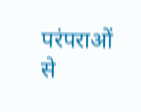परंपराओं से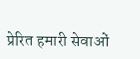प्रेरित हमारी सेवाओं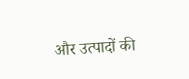और उत्पादों की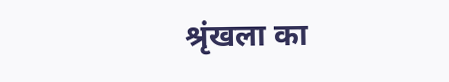श्रृंखला का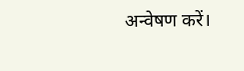अन्वेषण करें।